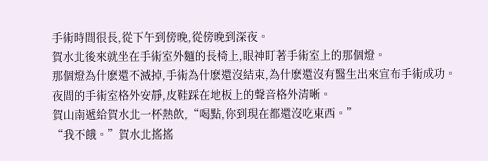手術時間很長,從下午到傍晚,從傍晚到深夜。
賀水北後來就坐在手術室外麵的長椅上,眼神盯著手術室上的那個燈。
那個燈為什麽還不滅掉,手術為什麽還沒結束,為什麽還沒有醫生出來宣布手術成功。
夜間的手術室格外安靜,皮鞋踩在地板上的聲音格外清晰。
賀山南遞給賀水北一杯熱飲,“喝點,你到現在都還沒吃東西。”
“我不餓。”賀水北搖搖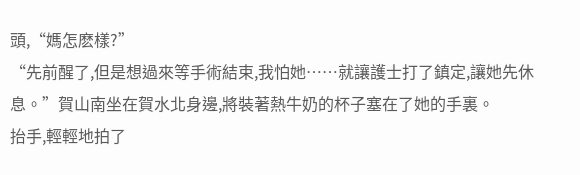頭,“媽怎麽樣?”
“先前醒了,但是想過來等手術結束,我怕她……就讓護士打了鎮定,讓她先休息。”賀山南坐在賀水北身邊,將裝著熱牛奶的杯子塞在了她的手裏。
抬手,輕輕地拍了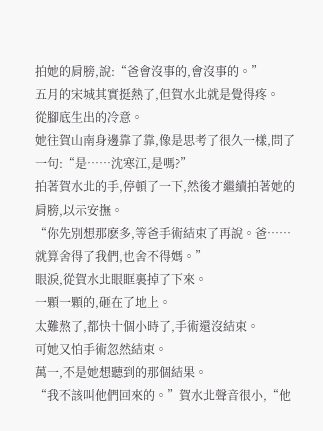拍她的肩膀,說:“爸會沒事的,會沒事的。”
五月的宋城其實挺熱了,但賀水北就是覺得疼。
從腳底生出的冷意。
她往賀山南身邊靠了靠,像是思考了很久一樣,問了一句:“是……沈寒江,是嗎?”
拍著賀水北的手,停頓了一下,然後才繼續拍著她的肩膀,以示安撫。
“你先別想那麽多,等爸手術結束了再說。爸……就算舍得了我們,也舍不得媽。”
眼淚,從賀水北眼眶裏掉了下來。
一顆一顆的,砸在了地上。
太難熬了,都快十個小時了,手術還沒結束。
可她又怕手術忽然結束。
萬一,不是她想聽到的那個結果。
“我不該叫他們回來的。”賀水北聲音很小,“他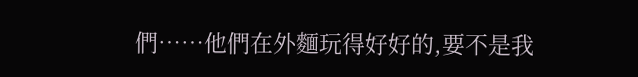們……他們在外麵玩得好好的,要不是我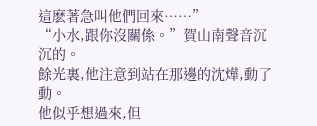這麽著急叫他們回來……”
“小水,跟你沒關係。”賀山南聲音沉沉的。
餘光裏,他注意到站在那邊的沈燁,動了動。
他似乎想過來,但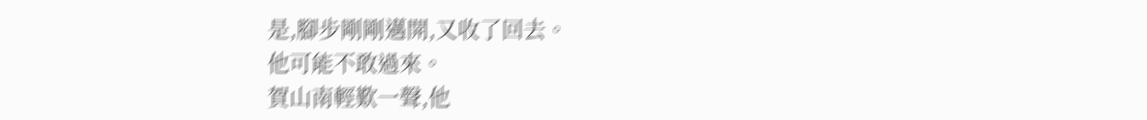是,腳步剛剛邁開,又收了回去。
他可能不敢過來。
賀山南輕歎一聲,他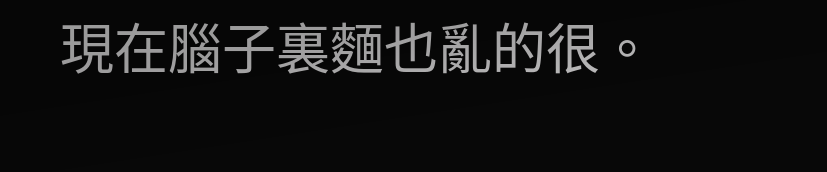現在腦子裏麵也亂的很。